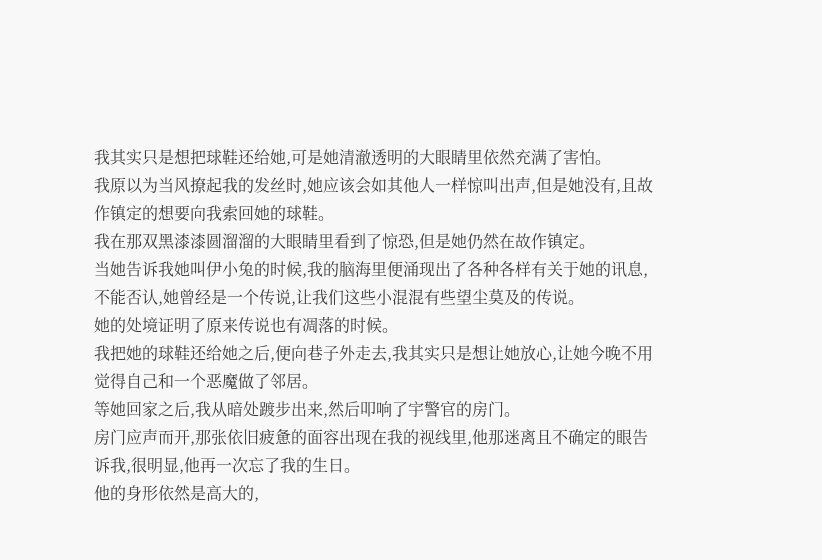我其实只是想把球鞋还给她,可是她清澈透明的大眼睛里依然充满了害怕。
我原以为当风撩起我的发丝时,她应该会如其他人一样惊叫出声,但是她没有,且故作镇定的想要向我索回她的球鞋。
我在那双黑漆漆圆溜溜的大眼睛里看到了惊恐,但是她仍然在故作镇定。
当她告诉我她叫伊小兔的时候,我的脑海里便涌现出了各种各样有关于她的讯息,不能否认,她曾经是一个传说,让我们这些小混混有些望尘莫及的传说。
她的处境证明了原来传说也有凋落的时候。
我把她的球鞋还给她之后,便向巷子外走去,我其实只是想让她放心,让她今晚不用觉得自己和一个恶魔做了邻居。
等她回家之后,我从暗处踱步出来,然后叩响了宇警官的房门。
房门应声而开,那张依旧疲惫的面容出现在我的视线里,他那迷离且不确定的眼告诉我,很明显,他再一次忘了我的生日。
他的身形依然是高大的,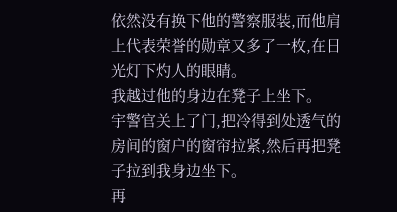依然没有换下他的警察服装,而他肩上代表荣誉的勋章又多了一枚,在日光灯下灼人的眼睛。
我越过他的身边在凳子上坐下。
宇警官关上了门,把冷得到处透气的房间的窗户的窗帘拉紧,然后再把凳子拉到我身边坐下。
再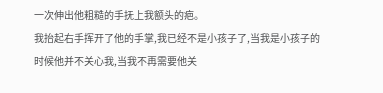一次伸出他粗糙的手抚上我额头的疤。
我抬起右手挥开了他的手掌,我已经不是小孩子了,当我是小孩子的时候他并不关心我,当我不再需要他关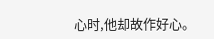心时,他却故作好心。